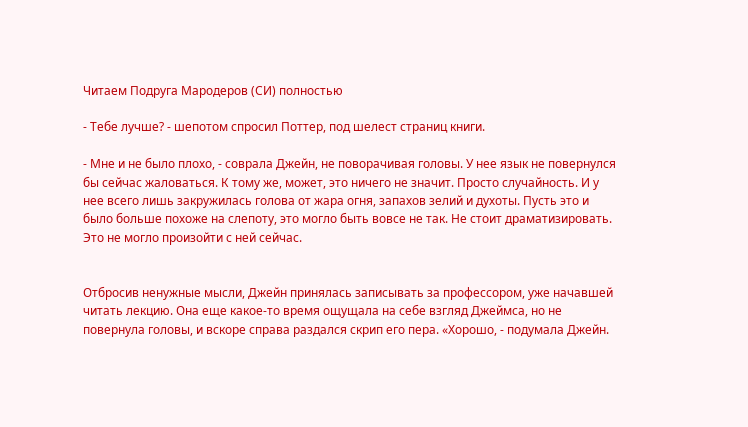Читаем Подруга Мародеров (СИ) полностью

- Тебе лучше? - шепотом спросил Поттер, под шелест страниц книги.

- Мне и не было плохо, - соврала Джейн, не поворачивая головы. У нее язык не повернулся бы сейчас жаловаться. К тому же, может, это ничего не значит. Просто случайность. И у нее всего лишь закружилась голова от жара огня, запахов зелий и духоты. Пусть это и было больше похоже на слепоту, это могло быть вовсе не так. Не стоит драматизировать. Это не могло произойти с ней сейчас.


Отбросив ненужные мысли, Джейн принялась записывать за профессором, уже начавшей читать лекцию. Она еще какое-то время ощущала на себе взгляд Джеймса, но не повернула головы, и вскоре справа раздался скрип его пера. «Хорошо, - подумала Джейн.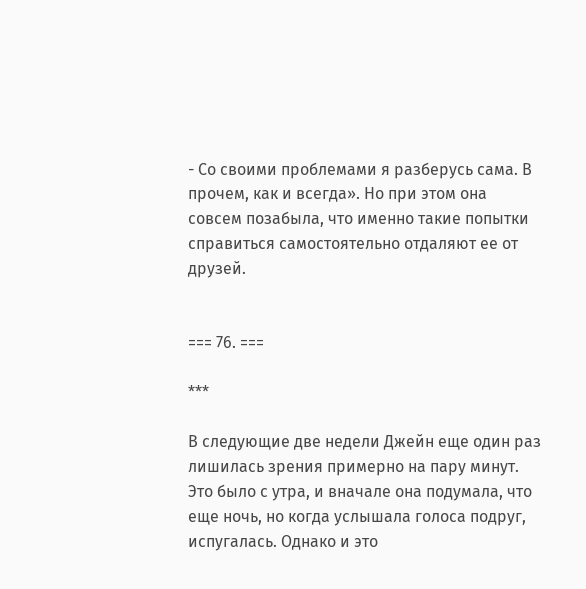- Со своими проблемами я разберусь сама. В прочем, как и всегда». Но при этом она совсем позабыла, что именно такие попытки справиться самостоятельно отдаляют ее от друзей.


=== 76. ===

***

В следующие две недели Джейн еще один раз лишилась зрения примерно на пару минут. Это было с утра, и вначале она подумала, что еще ночь, но когда услышала голоса подруг, испугалась. Однако и это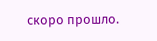скоро прошло.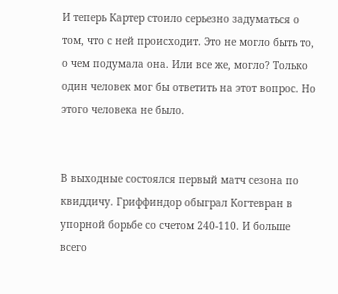И теперь Картер стоило серьезно задуматься о том, что с ней происходит. Это не могло быть то, о чем подумала она. Или все же, могло? Только один человек мог бы ответить на этот вопрос. Но этого человека не было.


В выходные состоялся первый матч сезона по квиддичу. Гриффиндор обыграл Когтевран в упорной борьбе со счетом 240-110. И больше всего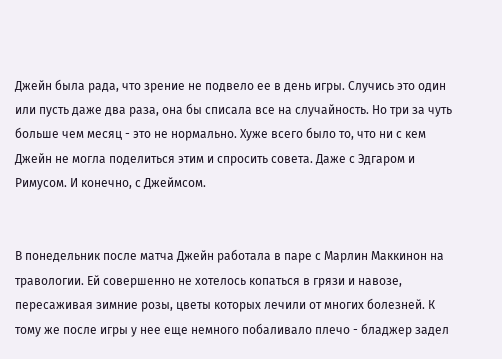Джейн была рада, что зрение не подвело ее в день игры. Случись это один или пусть даже два раза, она бы списала все на случайность. Но три за чуть больше чем месяц - это не нормально. Хуже всего было то, что ни с кем Джейн не могла поделиться этим и спросить совета. Даже с Эдгаром и Римусом. И конечно, с Джеймсом.


В понедельник после матча Джейн работала в паре с Марлин Маккинон на травологии. Ей совершенно не хотелось копаться в грязи и навозе, пересаживая зимние розы, цветы которых лечили от многих болезней. К тому же после игры у нее еще немного побаливало плечо - бладжер задел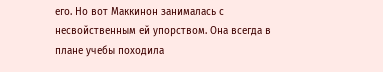его. Но вот Маккинон занималась с несвойственным ей упорством. Она всегда в плане учебы походила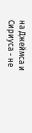на Джеймса и Сириуса - не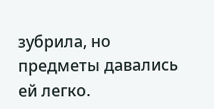зубрила, но предметы давались ей легко.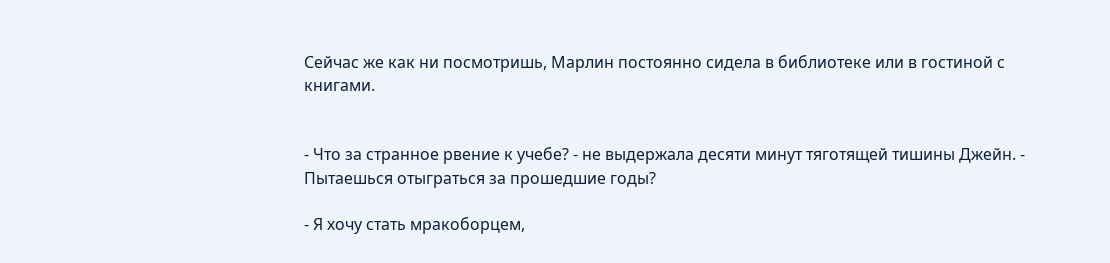Сейчас же как ни посмотришь, Марлин постоянно сидела в библиотеке или в гостиной с книгами.


- Что за странное рвение к учебе? - не выдержала десяти минут тяготящей тишины Джейн. - Пытаешься отыграться за прошедшие годы?

- Я хочу стать мракоборцем,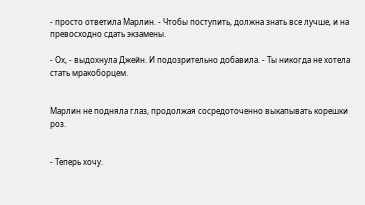- просто ответила Марлин. - Чтобы поступить, должна знать все лучше, и на превосходно сдать экзамены.

- Ох, - выдохнула Джейн. И подозрительно добавила. - Ты никогда не хотела стать мракоборцем.


Марлин не подняла глаз, продолжая сосредоточенно выкапывать корешки роз.


- Теперь хочу.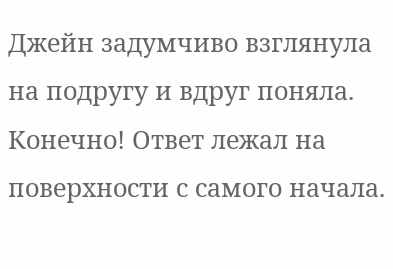Джейн задумчиво взглянула на подругу и вдруг поняла. Конечно! Ответ лежал на поверхности с самого начала.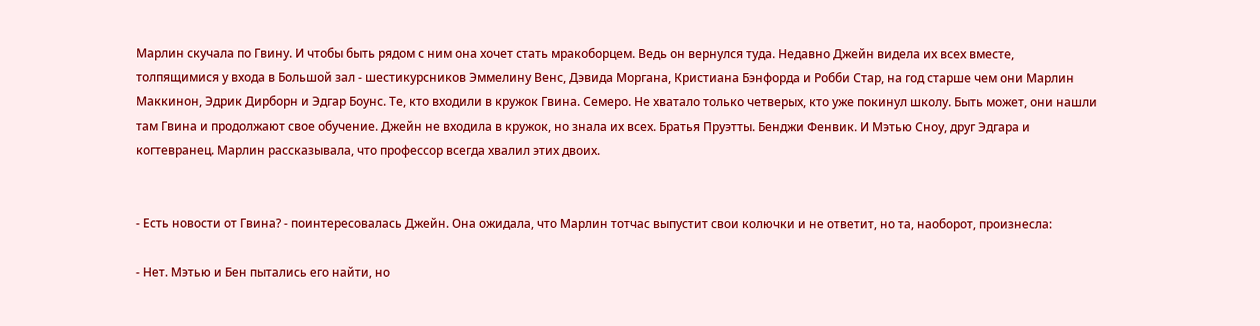Марлин скучала по Гвину. И чтобы быть рядом с ним она хочет стать мракоборцем. Ведь он вернулся туда. Недавно Джейн видела их всех вместе, толпящимися у входа в Большой зал - шестикурсников Эммелину Венс, Дэвида Моргана, Кристиана Бэнфорда и Робби Стар, на год старше чем они Марлин Маккинон, Эдрик Дирборн и Эдгар Боунс. Те, кто входили в кружок Гвина. Семеро. Не хватало только четверых, кто уже покинул школу. Быть может, они нашли там Гвина и продолжают свое обучение. Джейн не входила в кружок, но знала их всех. Братья Пруэтты. Бенджи Фенвик. И Мэтью Сноу, друг Эдгара и когтевранец. Марлин рассказывала, что профессор всегда хвалил этих двоих.


- Есть новости от Гвина? - поинтересовалась Джейн. Она ожидала, что Марлин тотчас выпустит свои колючки и не ответит, но та, наоборот, произнесла:

- Нет. Мэтью и Бен пытались его найти, но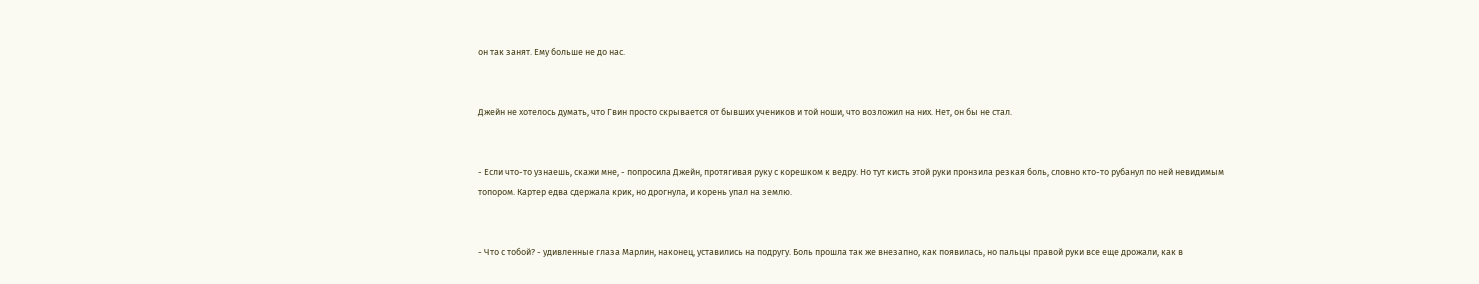он так занят. Ему больше не до нас.


Джейн не хотелось думать, что Гвин просто скрывается от бывших учеников и той ноши, что возложил на них. Нет, он бы не стал.


- Если что-то узнаешь, скажи мне, - попросила Джейн, протягивая руку с корешком к ведру. Но тут кисть этой руки пронзила резкая боль, словно кто-то рубанул по ней невидимым топором. Картер едва сдержала крик, но дрогнула, и корень упал на землю.


- Что с тобой? - удивленные глаза Марлин, наконец, уставились на подругу. Боль прошла так же внезапно, как появилась, но пальцы правой руки все еще дрожали, как в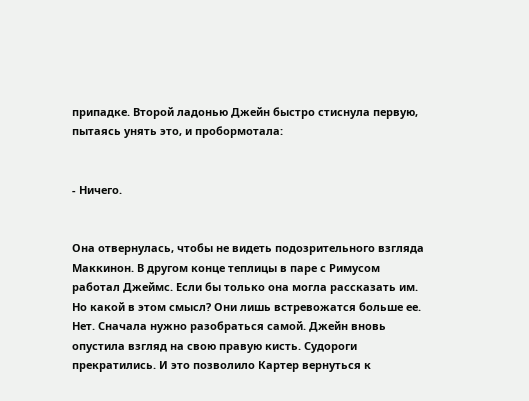припадке. Второй ладонью Джейн быстро стиснула первую, пытаясь унять это, и пробормотала:


- Ничего.


Она отвернулась, чтобы не видеть подозрительного взгляда Маккинон. В другом конце теплицы в паре с Римусом работал Джеймс. Если бы только она могла рассказать им. Но какой в этом смысл? Они лишь встревожатся больше ее. Нет. Сначала нужно разобраться самой. Джейн вновь опустила взгляд на свою правую кисть. Судороги прекратились. И это позволило Картер вернуться к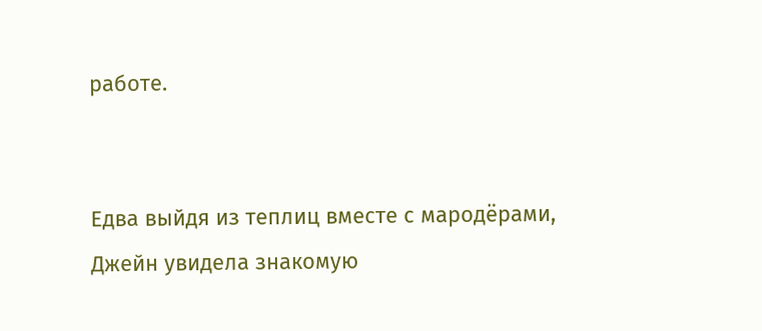работе.


Едва выйдя из теплиц вместе с мародёрами, Джейн увидела знакомую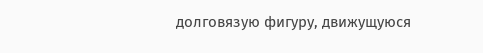долговязую фигуру, движущуюся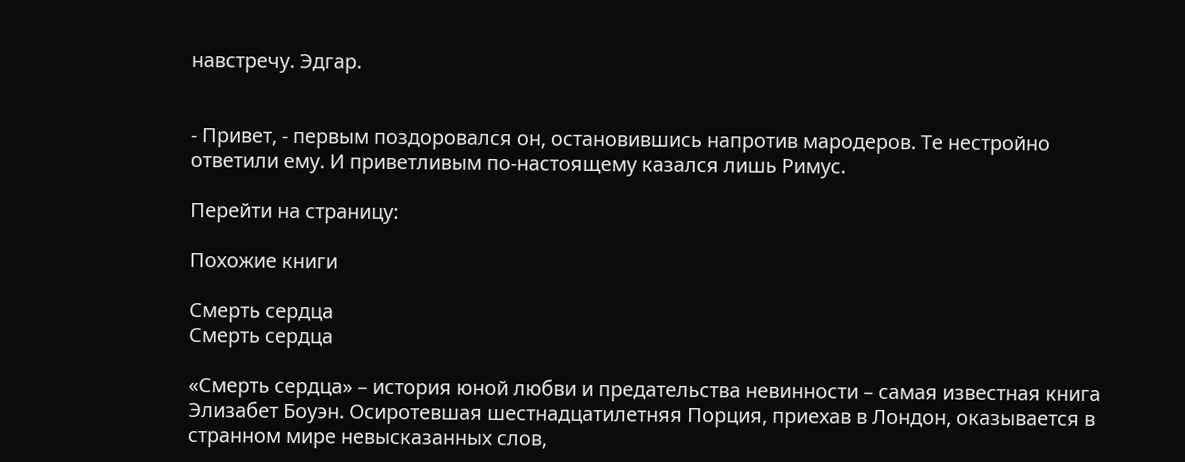навстречу. Эдгар.


- Привет, - первым поздоровался он, остановившись напротив мародеров. Те нестройно ответили ему. И приветливым по-настоящему казался лишь Римус.

Перейти на страницу:

Похожие книги

Смерть сердца
Смерть сердца

«Смерть сердца» – история юной любви и предательства невинности – самая известная книга Элизабет Боуэн. Осиротевшая шестнадцатилетняя Порция, приехав в Лондон, оказывается в странном мире невысказанных слов,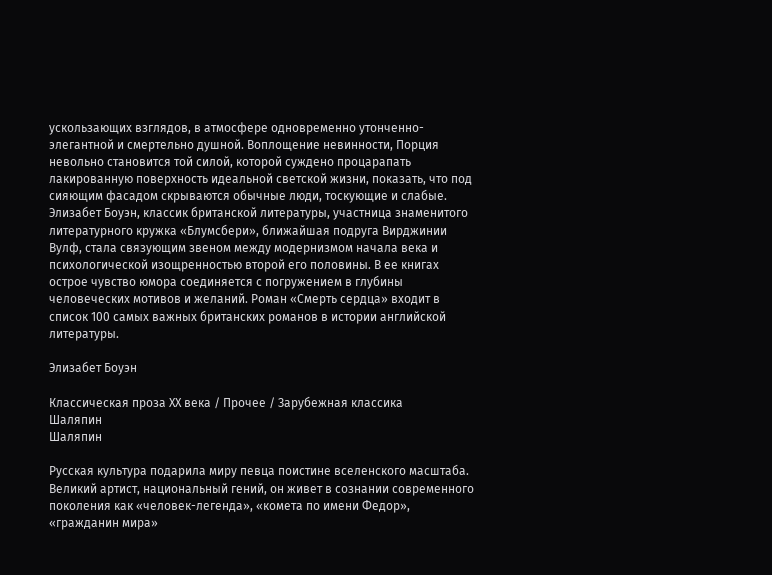ускользающих взглядов, в атмосфере одновременно утонченно-элегантной и смертельно душной. Воплощение невинности, Порция невольно становится той силой, которой суждено процарапать лакированную поверхность идеальной светской жизни, показать, что под сияющим фасадом скрываются обычные люди, тоскующие и слабые. Элизабет Боуэн, классик британской литературы, участница знаменитого литературного кружка «Блумсбери», ближайшая подруга Вирджинии Вулф, стала связующим звеном между модернизмом начала века и психологической изощренностью второй его половины. В ее книгах острое чувство юмора соединяется с погружением в глубины человеческих мотивов и желаний. Роман «Смерть сердца» входит в список 100 самых важных британских романов в истории английской литературы.

Элизабет Боуэн

Классическая проза ХX века / Прочее / Зарубежная классика
Шаляпин
Шаляпин

Русская культура подарила миру певца поистине вселенского масштаба. Великий артист, национальный гений, он живет в сознании современного поколения как «человек-легенда», «комета по имени Федор», «гражданин мира»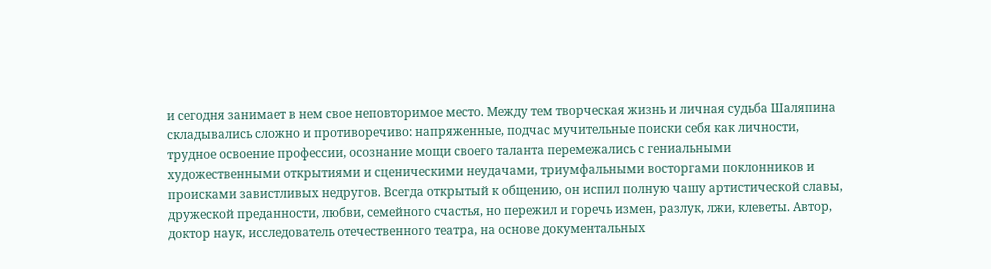и сегодня занимает в нем свое неповторимое место. Между тем творческая жизнь и личная судьба Шаляпина складывались сложно и противоречиво: напряженные, подчас мучительные поиски себя как личности, трудное освоение профессии, осознание мощи своего таланта перемежались с гениальными художественными открытиями и сценическими неудачами, триумфальными восторгами поклонников и происками завистливых недругов. Всегда открытый к общению, он испил полную чашу артистической славы, дружеской преданности, любви, семейного счастья, но пережил и горечь измен, разлук, лжи, клеветы. Автор, доктор наук, исследователь отечественного театра, на основе документальных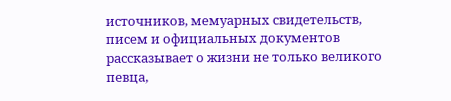источников, мемуарных свидетельств, писем и официальных документов рассказывает о жизни не только великого певца,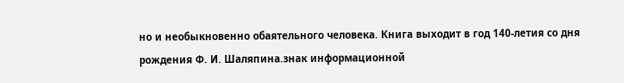но и необыкновенно обаятельного человека. Книга выходит в год 140-летия со дня рождения Ф. И. Шаляпина.знак информационной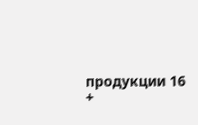продукции 16 +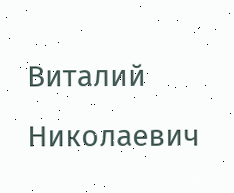Виталий Николаевич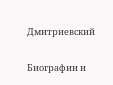Дмитриевский

Биографии и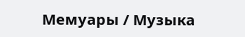Мемуары / Музыка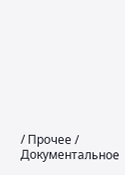/ Прочее / Документальное